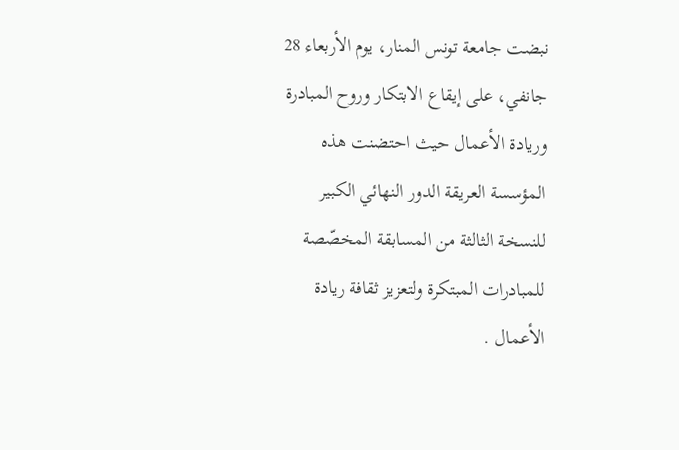نبضت جامعة تونس المنار، يوم الأربعاء 28 جانفي، على إيقاع الابتكار وروح المبادرة وريادة الأعمال حيث احتضنت هذه المؤسسة العريقة الدور النهائي الكبير للنسخة الثالثة من المسابقة المخصّصة للمبادرات المبتكرة ولتعزيز ثقافة ريادة الأعمال .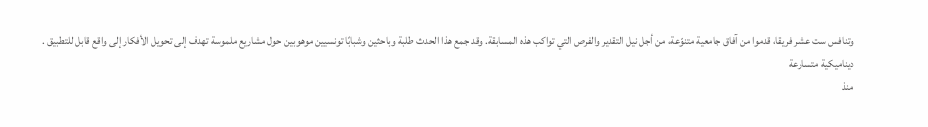وتنافس ست عشر فريقا، قدموا من آفاق جامعية متنوّعة، من أجل نيل التقدير والفرص التي تواكب هذه المسابقة. وقد جمع هذا الحدث طلبة وباحثين وشبابًا تونسيين موهوبين حول مشاريع ملموسة تهدف إلى تحويل الأفكار إلى واقع قابل للتطبيق .
ديناميكية متسارعة
منذ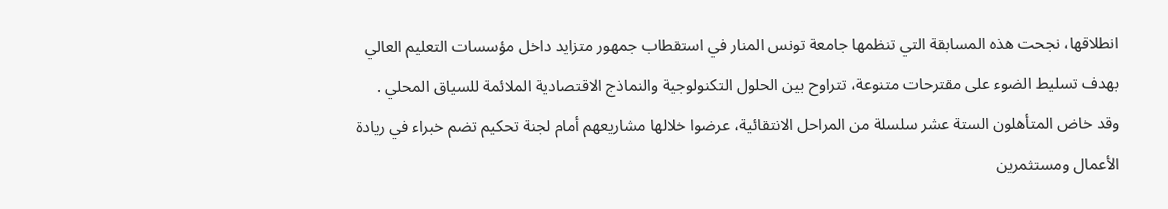انطلاقها، نجحت هذه المسابقة التي تنظمها جامعة تونس المنار في استقطاب جمهور متزايد داخل مؤسسات التعليم العالي بهدف تسليط الضوء على مقترحات متنوعة، تتراوح بين الحلول التكنولوجية والنماذج الاقتصادية الملائمة للسياق المحلي .
وقد خاض المتأهلون الستة عشر سلسلة من المراحل الانتقائية، عرضوا خلالها مشاريعهم أمام لجنة تحكيم تضم خبراء في ريادة الأعمال ومستثمرين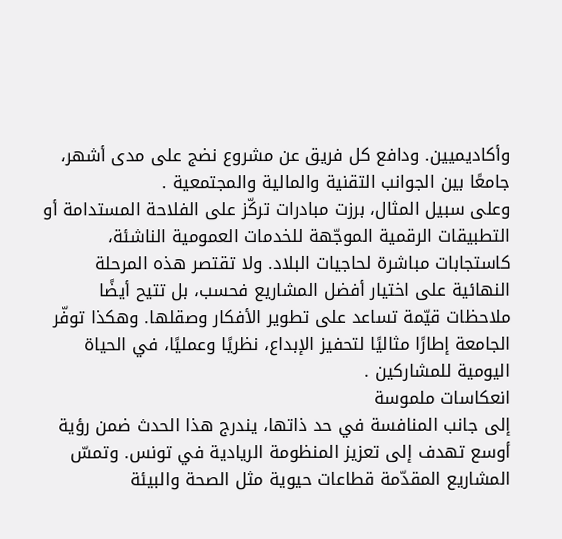وأكاديميين. ودافع كل فريق عن مشروع نضج على مدى أشهر، جامعًا بين الجوانب التقنية والمالية والمجتمعية .
وعلى سبيل المثال، برزت مبادرات تركّز على الفلاحة المستدامة أو التطبيقات الرقمية الموجّهة للخدمات العمومية الناشئة، كاستجابات مباشرة لحاجيات البلاد. ولا تقتصر هذه المرحلة النهائية على اختيار أفضل المشاريع فحسب، بل تتيح أيضًا ملاحظات قيّمة تساعد على تطوير الأفكار وصقلها. وهكذا توفّر الجامعة إطارًا مثاليًا لتحفيز الإبداع، نظريًا وعمليًا، في الحياة اليومية للمشاركين .
انعكاسات ملموسة
إلى جانب المنافسة في حد ذاتها، يندرج هذا الحدث ضمن رؤية أوسع تهدف إلى تعزيز المنظومة الريادية في تونس. وتمسّ المشاريع المقدّمة قطاعات حيوية مثل الصحة والبيئة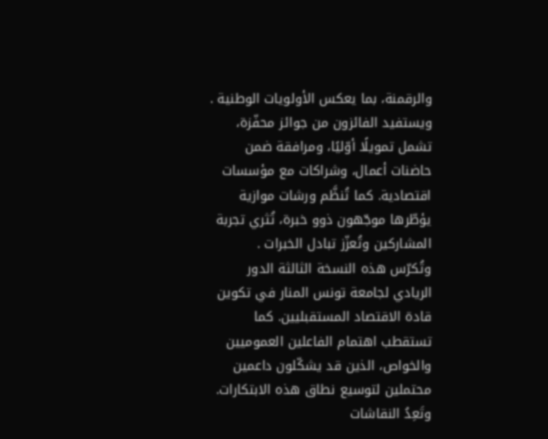والرقمنة، بما يعكس الأولويات الوطنية . ويستفيد الفائزون من جوائز محفّزة، تشمل تمويلًا أوّليًا، ومرافقة ضمن حاضنات أعمال، وشراكات مع مؤسسات اقتصادية. كما تُنظَّم ورشات موازية يؤطّرها موجّهون ذوو خبرة، تُثري تجربة المشاركين وتُعزّز تبادل الخبرات .
وتُكرّس هذه النسخة الثالثة الدور الريادي لجامعة تونس المنار في تكوين قادة الاقتصاد المستقبليين. كما تستقطب اهتمام الفاعلين العموميين والخواص، الذين قد يشكّلون داعمين محتملين لتوسيع نطاق هذه الابتكارات. وتَعِدُ النقاشات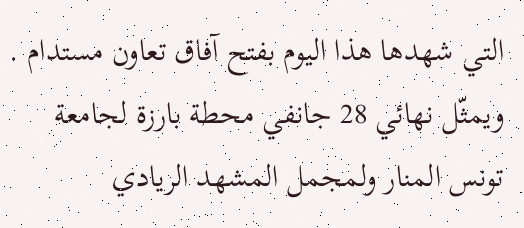التي شهدها هذا اليوم بفتح آفاق تعاون مستدام .
ويمثّل نهائي 28 جانفي محطة بارزة لجامعة تونس المنار ولمجمل المشهد الريادي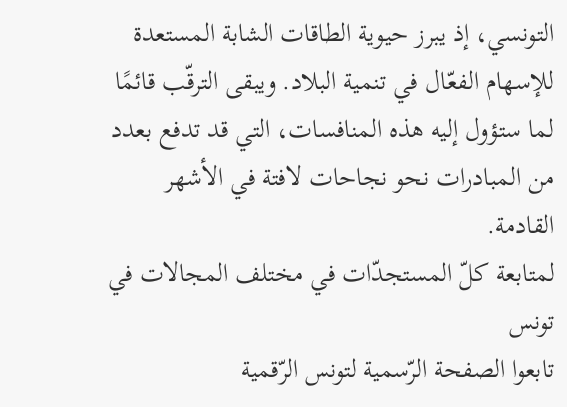التونسي، إذ يبرز حيوية الطاقات الشابة المستعدة للإسهام الفعّال في تنمية البلاد. ويبقى الترقّب قائمًا لما ستؤول إليه هذه المنافسات، التي قد تدفع بعدد من المبادرات نحو نجاحات لافتة في الأشهر القادمة.
لمتابعة كلّ المستجدّات في مختلف المجالات في تونس
تابعوا الصفحة الرّسمية لتونس الرّقمية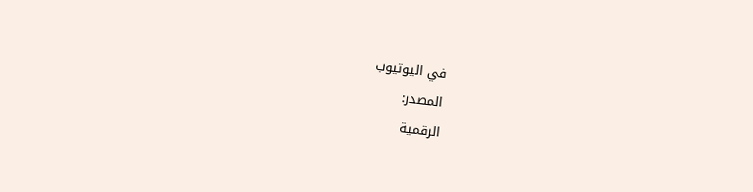في اليوتيوب
المصدر:
الرقمية